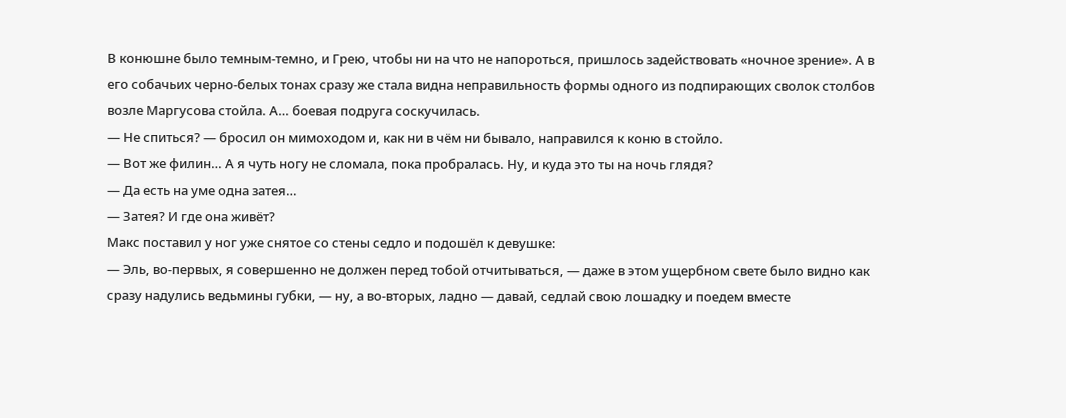В конюшне было темным-темно, и Грею, чтобы ни на что не напороться, пришлось задействовать «ночное зрение». А в его собачьих черно-белых тонах сразу же стала видна неправильность формы одного из подпирающих сволок столбов возле Маргусова стойла. А… боевая подруга соскучилась.
— Не спиться? — бросил он мимоходом и, как ни в чём ни бывало, направился к коню в стойло.
— Вот же филин… А я чуть ногу не сломала, пока пробралась. Ну, и куда это ты на ночь глядя?
— Да есть на уме одна затея…
— Затея? И где она живёт?
Макс поставил у ног уже снятое со стены седло и подошёл к девушке:
— Эль, во-первых, я совершенно не должен перед тобой отчитываться, — даже в этом ущербном свете было видно как сразу надулись ведьмины губки, — ну, а во-вторых, ладно — давай, седлай свою лошадку и поедем вместе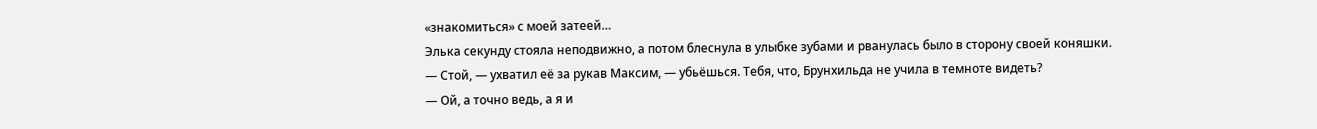«знакомиться» с моей затеей…
Элька секунду стояла неподвижно, а потом блеснула в улыбке зубами и рванулась было в сторону своей коняшки.
— Стой, — ухватил её за рукав Максим, — убьёшься. Тебя, что, Брунхильда не учила в темноте видеть?
— Ой, а точно ведь, а я и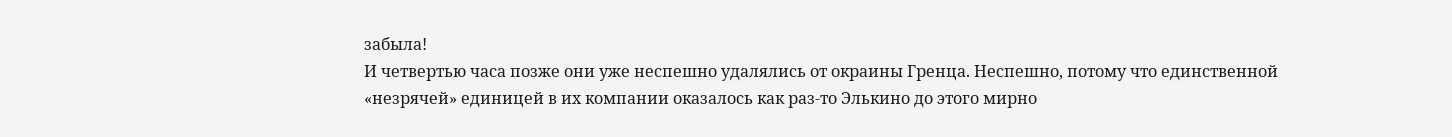забыла!
И четвертью часа позже они уже неспешно удалялись от окраины Гренца. Неспешно, потому что единственной «незрячей» единицей в их компании оказалось как раз-то Элькино до этого мирно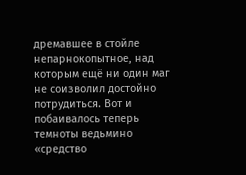дремавшее в стойле непарнокопытное, над которым ещё ни один маг не соизволил достойно потрудиться. Вот и побаивалось теперь темноты ведьмино «средство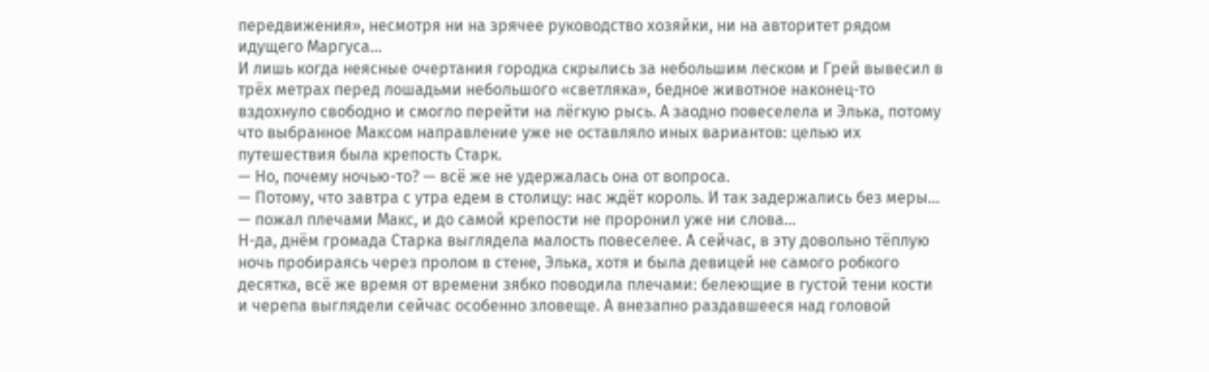передвижения», несмотря ни на зрячее руководство хозяйки, ни на авторитет рядом идущего Маргуса…
И лишь когда неясные очертания городка скрылись за небольшим леском и Грей вывесил в трёх метрах перед лошадьми небольшого «светляка», бедное животное наконец-то вздохнуло свободно и смогло перейти на лёгкую рысь. А заодно повеселела и Элька, потому что выбранное Максом направление уже не оставляло иных вариантов: целью их путешествия была крепость Старк.
— Но, почему ночью-то? — всё же не удержалась она от вопроса.
— Потому, что завтра с утра едем в столицу: нас ждёт король. И так задержались без меры… — пожал плечами Макс, и до самой крепости не проронил уже ни слова…
Н-да, днём громада Старка выглядела малость повеселее. А сейчас, в эту довольно тёплую ночь пробираясь через пролом в стене, Элька, хотя и была девицей не самого робкого десятка, всё же время от времени зябко поводила плечами: белеющие в густой тени кости и черепа выглядели сейчас особенно зловеще. А внезапно раздавшееся над головой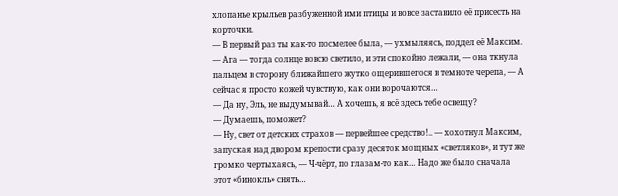хлопанье крыльев разбуженной ими птицы и вовсе заставило её присесть на корточки.
— В первый раз ты как-то посмелее была, — ухмыляясь, поддел её Максим.
— Ага — тогда солнце вовсю светило, и эти спокойно лежали, — она ткнула пальцем в сторону ближайшего жутко ощерившегося в темноте черепа, — А сейчас я просто кожей чувствую, как они ворочаются…
— Да ну, Эль, не выдумывай… А хочешь, я всё здесь тебе освещу?
— Думаешь, поможет?
— Ну, свет от детских страхов — первейшее средство!.. — хохотнул Максим, запуская над двором крепости сразу десяток мощных «светляков», и тут же громко чертыхаясь, — Ч-чёрт, по глазам-то как… Надо же было сначала этот «бинокль» снять…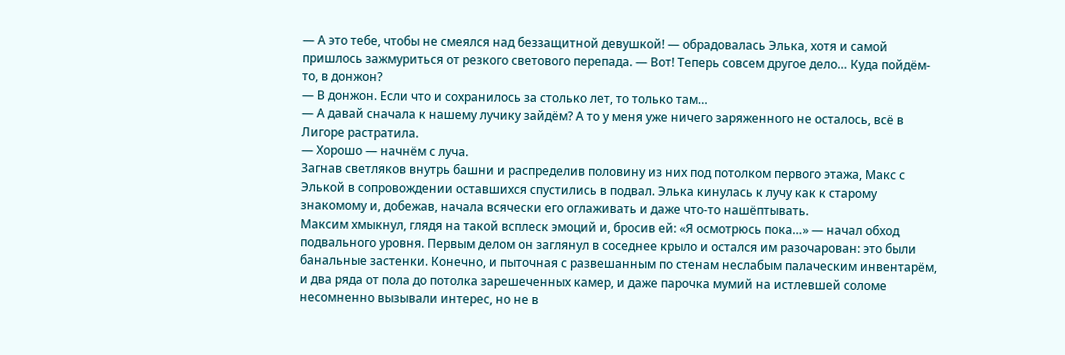— А это тебе, чтобы не смеялся над беззащитной девушкой! — обрадовалась Элька, хотя и самой пришлось зажмуриться от резкого светового перепада. — Вот! Теперь совсем другое дело… Куда пойдём-то, в донжон?
— В донжон. Если что и сохранилось за столько лет, то только там…
— А давай сначала к нашему лучику зайдём? А то у меня уже ничего заряженного не осталось, всё в Лигоре растратила.
— Хорошо — начнём с луча.
Загнав светляков внутрь башни и распределив половину из них под потолком первого этажа, Макс с Элькой в сопровождении оставшихся спустились в подвал. Элька кинулась к лучу как к старому знакомому и, добежав, начала всячески его оглаживать и даже что-то нашёптывать.
Максим хмыкнул, глядя на такой всплеск эмоций и, бросив ей: «Я осмотрюсь пока…» — начал обход подвального уровня. Первым делом он заглянул в соседнее крыло и остался им разочарован: это были банальные застенки. Конечно, и пыточная с развешанным по стенам неслабым палаческим инвентарём, и два ряда от пола до потолка зарешеченных камер, и даже парочка мумий на истлевшей соломе несомненно вызывали интерес, но не в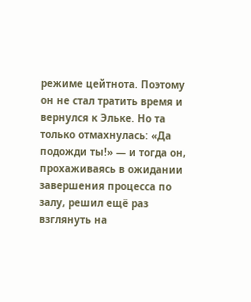режиме цейтнота. Поэтому он не стал тратить время и вернулся к Эльке. Но та только отмахнулась: «Да подожди ты!» — и тогда он, прохаживаясь в ожидании завершения процесса по залу, решил ещё раз взглянуть на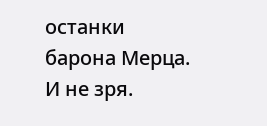останки барона Мерца. И не зря.